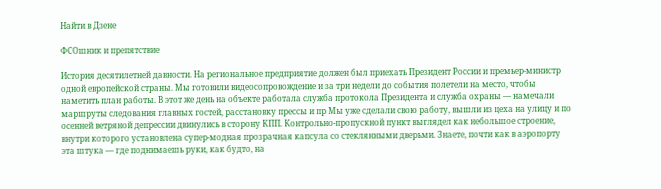Найти в Дзене

ФСОшник и препятствие

История десятилетней давности. На региональное предприятие должен был приехать Президент России и премьер-министр одной европейской страны. Мы готовили видеосопровождение и за три недели до события полетели на место, чтобы наметить план работы. В этот же день на объекте работала служба протокола Президента и служба охраны — намечали маршруты следования главных гостей, расстановку прессы и пр Мы уже сделали свою работу, вышли из цеха на улицу и по осенней ветряной депрессии двинулись в сторону КПП. Контрольно-пропускной пункт выглядел как небольшое строение, внутри которого установлена супер-модная прозрачная капсула со стеклянными дверьми. Знаете, почти как в аэропорту эта штука — где поднимаешь руки, как будто, на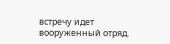встречу идет вооруженный отряд.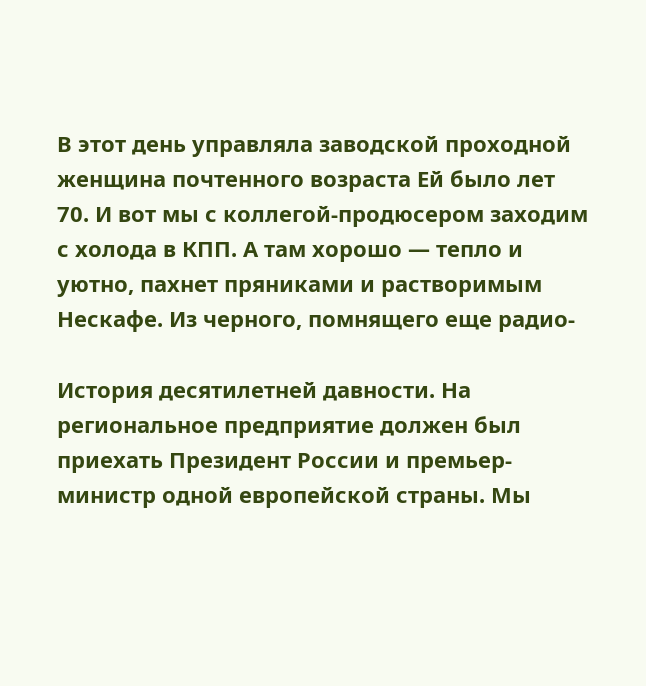В этот день управляла заводской проходной женщина почтенного возраста Ей было лет 70. И вот мы с коллегой-продюсером заходим с холода в КПП. А там хорошо — тепло и уютно, пахнет пряниками и растворимым Нескафе. Из черного, помнящего еще радио-

История десятилетней давности. На региональное предприятие должен был приехать Президент России и премьер-министр одной европейской страны. Мы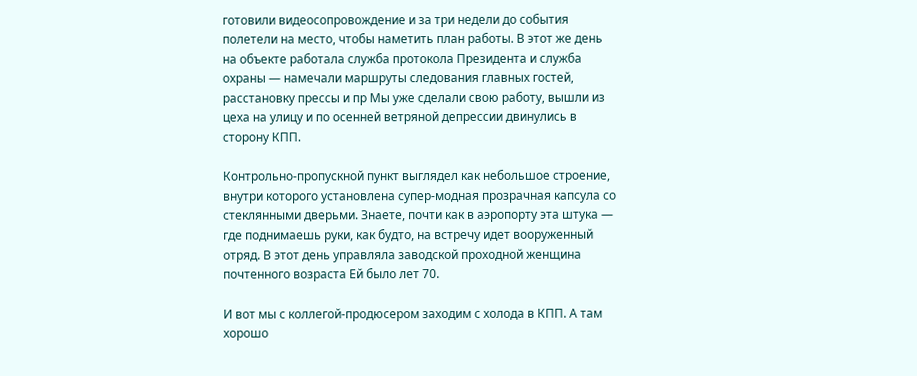готовили видеосопровождение и за три недели до события полетели на место, чтобы наметить план работы. В этот же день на объекте работала служба протокола Президента и служба охраны — намечали маршруты следования главных гостей, расстановку прессы и пр Мы уже сделали свою работу, вышли из цеха на улицу и по осенней ветряной депрессии двинулись в сторону КПП.

Контрольно-пропускной пункт выглядел как небольшое строение, внутри которого установлена супер-модная прозрачная капсула со стеклянными дверьми. Знаете, почти как в аэропорту эта штука — где поднимаешь руки, как будто, на встречу идет вооруженный отряд. В этот день управляла заводской проходной женщина почтенного возраста Ей было лет 70.

И вот мы с коллегой-продюсером заходим с холода в КПП. А там хорошо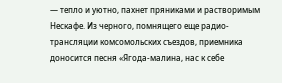— тепло и уютно, пахнет пряниками и растворимым Нескафе. Из черного, помнящего еще радио-трансляции комсомольских съездов, приемника доносится песня «Ягода-малина, нас к себе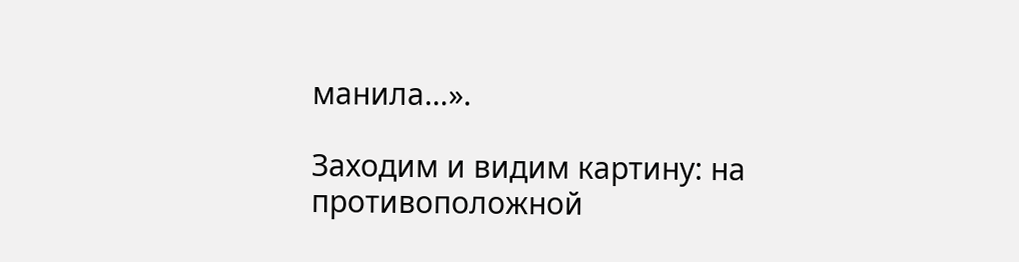манила…».

Заходим и видим картину: на противоположной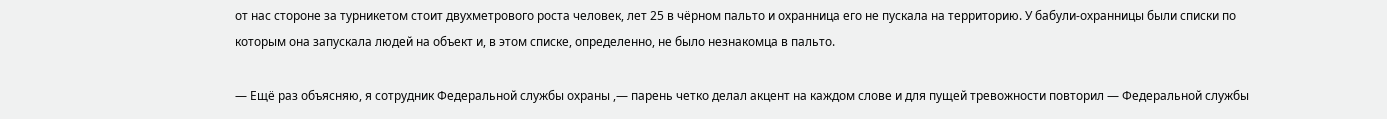от нас стороне за турникетом стоит двухметрового роста человек, лет 25 в чёрном пальто и охранница его не пускала на территорию. У бабули-охранницы были списки по которым она запускала людей на объект и, в этом списке, определенно, не было незнакомца в пальто.

— Ещё раз объясняю, я сотрудник Федеральной службы охраны ,— парень четко делал акцент на каждом слове и для пущей тревожности повторил — Федеральной службы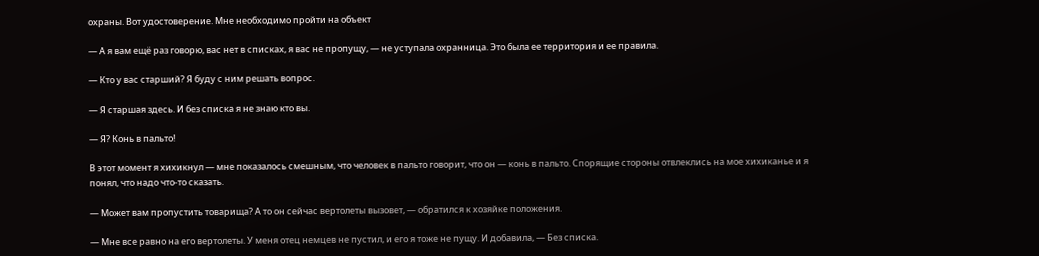охраны. Вот удостоверение. Мне необходимо пройти на объект

— А я вам ещё раз говорю, вас нет в списках, я вас не пропущу, — не уступала охранница. Это была ее территория и ее правила.

— Кто у вас старший? Я буду с ним решать вопрос.

— Я старшая здесь. И без списка я не знаю кто вы.

— Я? Конь в пальто!

В этот момент я хихикнул — мне показалось смешным, что человек в пальто говорит, что он — конь в пальто. Спорящие стороны отвлеклись на мое хихиканье и я понял, что надо что-то сказать.

— Может вам пропустить товарища? А то он сейчас вертолеты вызовет, — обратился к хозяйке положения.

— Мне все равно на его вертолеты. У меня отец немцев не пустил, и его я тоже не пущу. И добавила, — Без списка.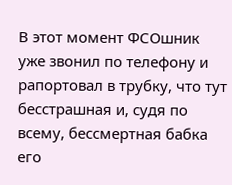В этот момент ФСОшник уже звонил по телефону и рапортовал в трубку, что тут бесстрашная и, судя по всему, бессмертная бабка его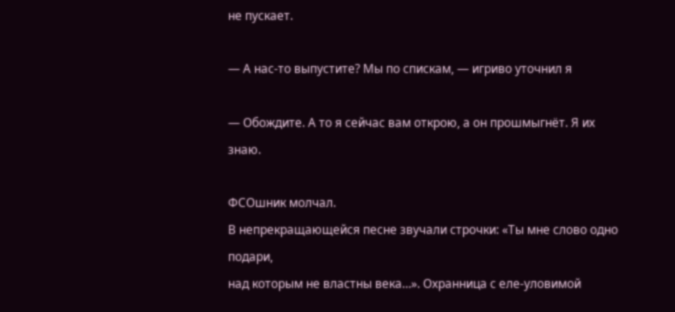не пускает.

— А нас-то выпустите? Мы по спискам, — игриво уточнил я

— Обождите. А то я сейчас вам открою, а он прошмыгнёт. Я их знаю.

ФСОшник молчал.
В непрекращающейся песне звучали строчки: «Ты мне слово одно подари,
над которым не властны века…». Охранница с еле-уловимой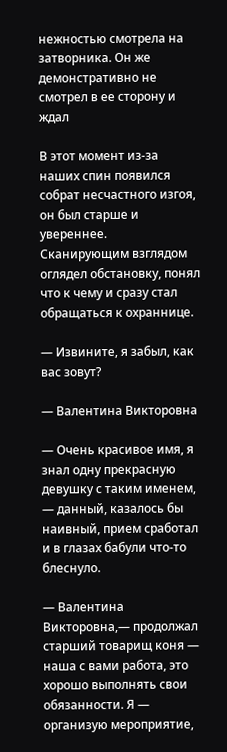нежностью смотрела на затворника. Он же демонстративно не смотрел в ее сторону и ждал

В этот момент из-за наших спин появился собрат несчастного изгоя, он был старше и увереннее.
Сканирующим взглядом оглядел обстановку, понял что к чему и сразу стал обращаться к охраннице.

— Извините, я забыл, как вас зовут?

— Валентина Викторовна

— Очень красивое имя, я знал одну прекрасную девушку с таким именем, — данный, казалось бы наивный, прием сработал и в глазах бабули что-то блеснуло.

— Валентина Викторовна,— продолжал старший товарищ коня — наша с вами работа, это хорошо выполнять свои обязанности. Я — организую мероприятие,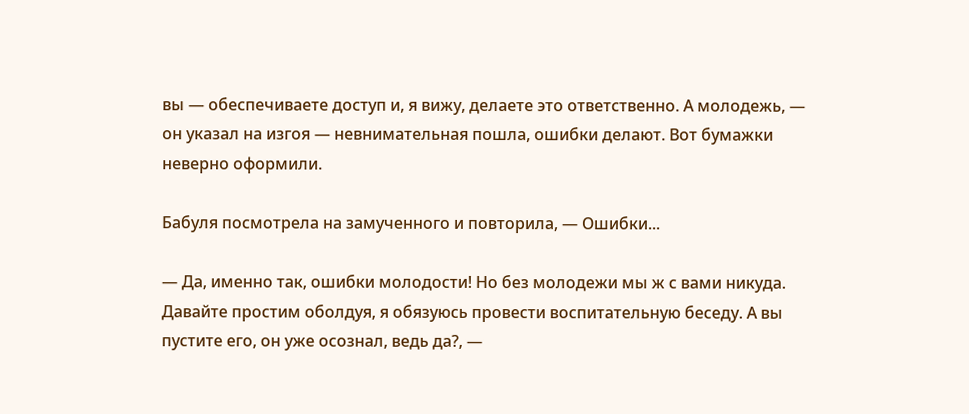вы — обеспечиваете доступ и, я вижу, делаете это ответственно. А молодежь, — он указал на изгоя — невнимательная пошла, ошибки делают. Вот бумажки неверно оформили.

Бабуля посмотрела на замученного и повторила, — Ошибки...

— Да, именно так, ошибки молодости! Но без молодежи мы ж с вами никуда. Давайте простим оболдуя, я обязуюсь провести воспитательную беседу. А вы пустите его, он уже осознал, ведь да?, —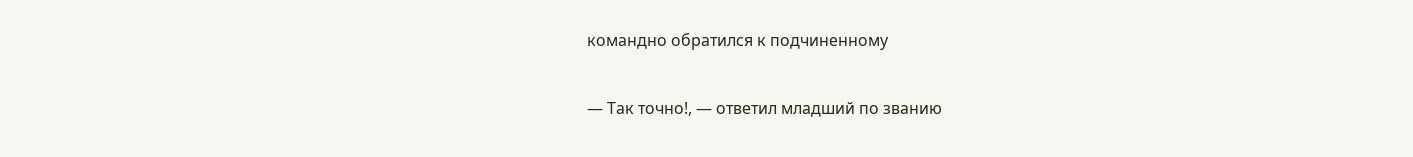командно обратился к подчиненному

— Так точно!, — ответил младший по званию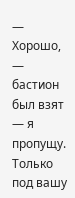— Хорошо, — бастион был взят — я пропущу. Только под вашу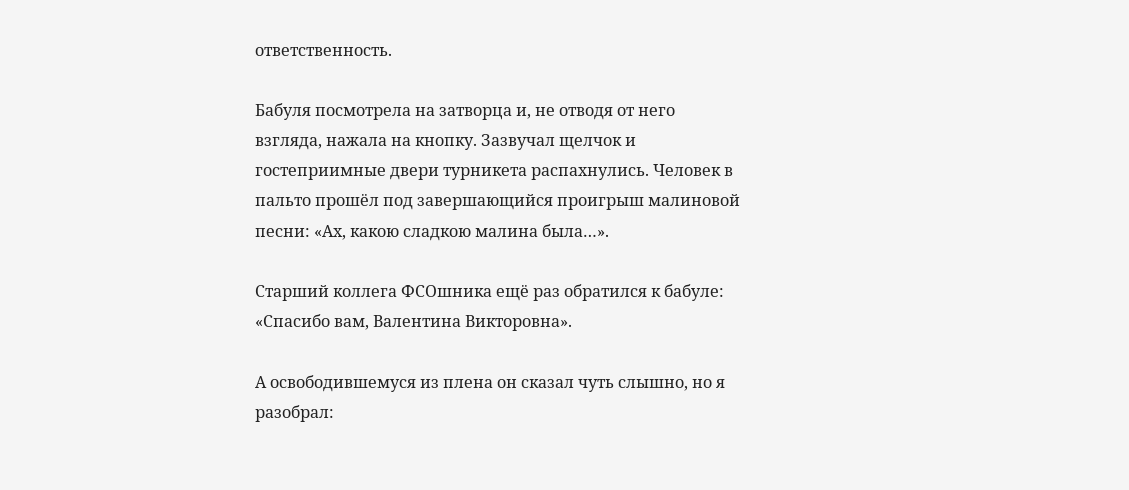ответственность.

Бабуля посмотрела на затворца и, не отводя от него взгляда, нажала на кнопку. Зазвучал щелчок и гостеприимные двери турникета распахнулись. Человек в пальто прошёл под завершающийся проигрыш малиновой песни: «Ах, какою сладкою малина была…».

Старший коллега ФСОшника ещё раз обратился к бабуле: «Спасибо вам, Валентина Викторовна».

А освободившемуся из плена он сказал чуть слышно, но я разобрал: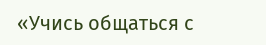«Учись общаться с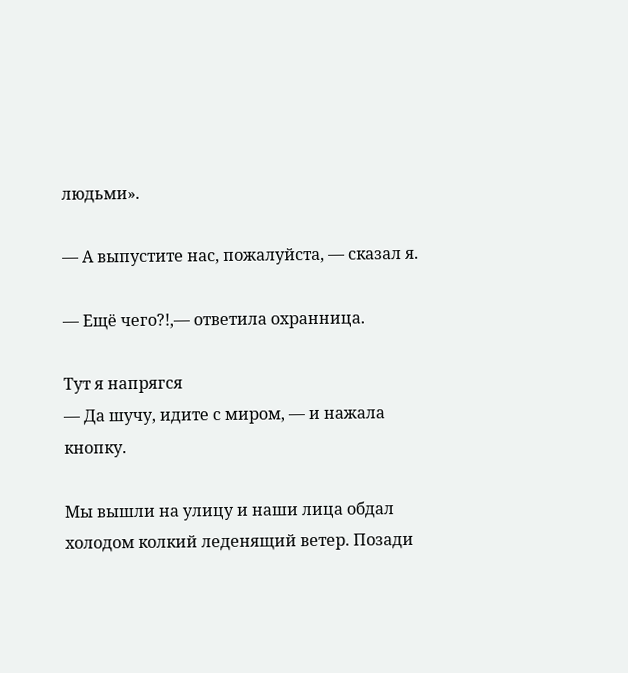людьми».

— А выпустите нас, пожалуйста, — сказал я.

— Ещё чего?!,— ответила охранница.

Тут я напрягся
— Да шучу, идите с миром, — и нажала кнопку.

Мы вышли на улицу и наши лица обдал холодом колкий леденящий ветер. Позади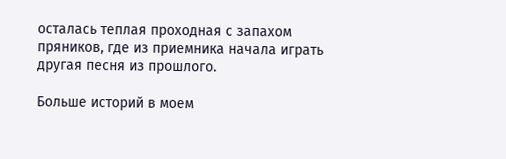осталась теплая проходная с запахом пряников, где из приемника начала играть другая песня из прошлого.

Больше историй в моем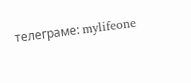телеграме: mylifeone